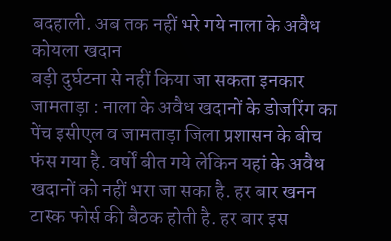बदहाली. अब तक नहीं भरे गये नाला के अवैध कोयला खदान
बड़ी दुर्घटना से नहीं किया जा सकता इनकार
जामताड़ा : नाला के अवैध खदानों के डोजरिंग का पेंच इसीएल व जामताड़ा जिला प्रशासन के बीच फंस गया है. वर्षों बीत गये लेकिन यहां के अवैध खदानों को नहीं भरा जा सका है. हर बार खनन टास्क फोर्स की बैठक होती है. हर बार इस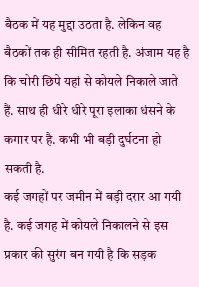बैठक में यह मुद्दा उठता है. लेकिन वह बैठकों तक ही सीमित रहती है. अंजाम यह है कि चोरी छिपे यहां से कोयले निकाले जाते हैं. साथ ही धीरे धीरे पूरा इलाका धंसने के कगार पर है. कभी भी बड़ी दुर्घटना हो सकती है.
कई जगहों पर जमीन में बड़ी दरार आ गयी है. कई जगह में कोयले निकालने से इस प्रकार की सुरंग बन गयी है कि सड़क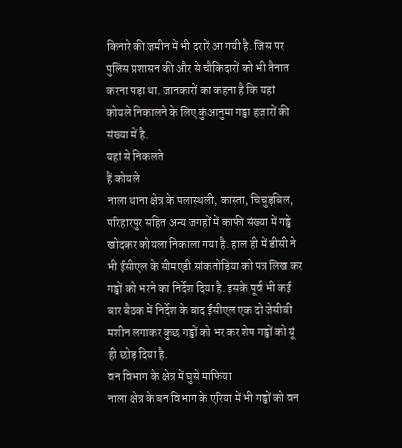किनारे की जमीन में भी दरारें आ गयी है. जिस पर पुलिस प्रशासन की और से चौकिदारों को भी तैनात करना पड़ा था. जानकारों का कहना है कि यहां कोयले निकालने के लिए कुंआनुमा गड्ढा हजारों की संख्या में है.
यहां से निकलते
हैं कोयले
नाला थाना क्षेत्र के पलास्थली, कास्ता, चिचुड़बिल, परिहारपुर सहित अन्य जगहों में काफी संख्या में गड्ढे खोदकर कोयला निकाला गया है. हाल ही में डीसी ने भी ईसीएल के सीमएडी सांकतोड़िया को पत्र लिख कर गड्ढों को भरने का निर्देश दिया है. इसके पूर्व भी कई बार बैठक में निर्देश के बाद ईसीएल एक दो जेसीबी मशीन लगाकर कुछ गड्ढों को भर कर शेष गड्ढों को यूं ही छोड़ दिया है.
वन विभाग के क्षेत्र में घुसे माफिया
नाला क्षेत्र के बन विभाग के एरिया में भी गड्ढों को वन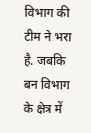विभाग की टीम ने भरा है. जबकि बन विभाग के क्षेत्र में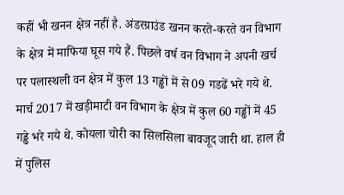कहीं भी खनन क्षेत्र नहीं है. अंडरग्राउंड खनन करते-करते वन विभाग के क्षेत्र में माफिया घूस गये हैं. पिछले वर्ष वन विभाग ने अपनी खर्च पर पलास्थली वन क्षेत्र में कुल 13 गड्ढों में से 09 गडढें भरे गये थे. मार्च 2017 में खड़ीमाटी वन विभाग के क्षेत्र में कुल 60 गड्ढों में 45 गड्ढे भरे गये थे. कोयला चोरी का सिलसिला बावजूद जारी था. हाल ही में पुलिस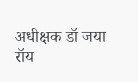अधीक्षक डॉ जया रॉय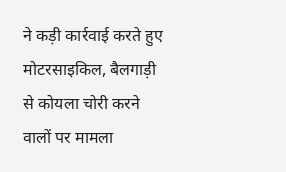ने कड़ी कार्रवाई करते हुए मोटरसाइकिल, बैलगाड़ी से कोयला चोरी करने वालों पर मामला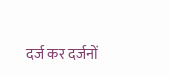दर्ज कर दर्जनों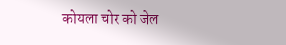कोयला चोर को जेल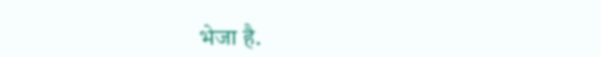भेजा है.